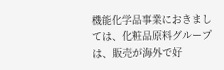機能化学品事業におきましては、化粧品原料グループは、販売が海外で好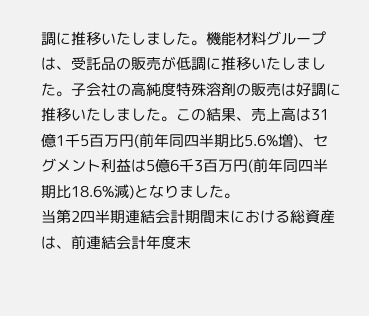調に推移いたしました。機能材料グループは、受託品の販売が低調に推移いたしました。子会社の高純度特殊溶剤の販売は好調に推移いたしました。この結果、売上高は31億1千5百万円(前年同四半期比5.6%増)、セグメント利益は5億6千3百万円(前年同四半期比18.6%減)となりました。
当第2四半期連結会計期間末における総資産は、前連結会計年度末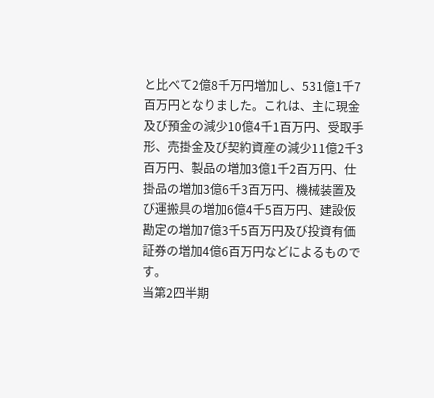と比べて2億8千万円増加し、531億1千7百万円となりました。これは、主に現金及び預金の減少10億4千1百万円、受取手形、売掛金及び契約資産の減少11億2千3百万円、製品の増加3億1千2百万円、仕掛品の増加3億6千3百万円、機械装置及び運搬具の増加6億4千5百万円、建設仮勘定の増加7億3千5百万円及び投資有価証券の増加4億6百万円などによるものです。
当第2四半期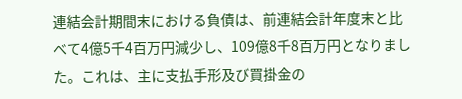連結会計期間末における負債は、前連結会計年度末と比べて4億5千4百万円減少し、109億8千8百万円となりました。これは、主に支払手形及び買掛金の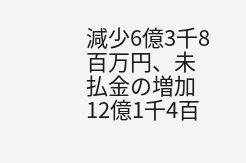減少6億3千8百万円、未払金の増加12億1千4百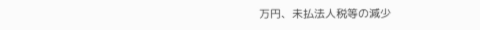万円、未払法人税等の減少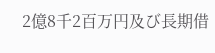2億8千2百万円及び長期借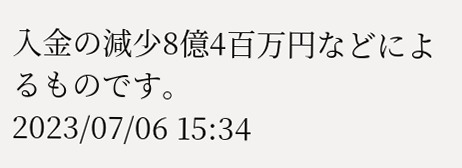入金の減少8億4百万円などによるものです。
2023/07/06 15:34